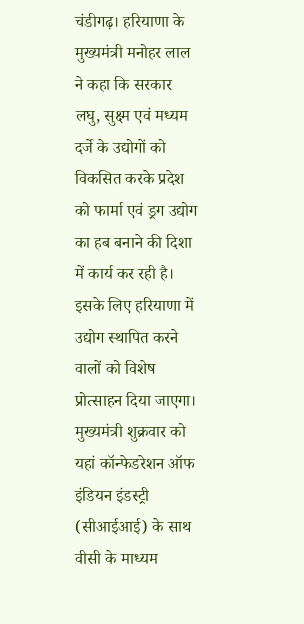चंडीगढ़। हरियाणा के मुख्यमंत्री मनोहर लाल ने कहा कि सरकार लघु, सुक्ष्म एवं मध्यम दर्जे के उद्योगों को विकसित करके प्रदेश को फार्मा एवं ड्रग उद्योग का हब बनाने की दिशा में कार्य कर रही है। इसके लिए हरियाणा में उद्योग स्थापित करने वालों को विशेष प्रोत्साहन दिया जाएगा।
मुख्यमंत्री शुक्रवार को यहां कॉन्फेडरेशन ऑफ इंडियन इंडस्ट्री (सीआईआई) के साथ वीसी के माध्यम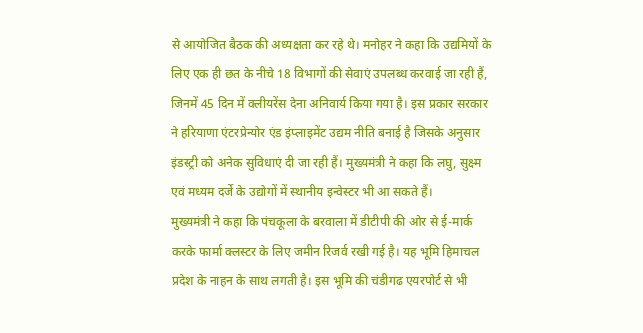से आयोजित बैठक की अध्यक्षता कर रहे थे। मनोहर ने कहा कि उद्यमियों के लिए एक ही छत के नीचे 18 विभागों की सेवाएं उपलब्ध करवाई जा रही हैं, जिनमें 45 दिन में क्लीयरेंस देना अनिवार्य किया गया है। इस प्रकार सरकार ने हरियाणा एंटरप्रेन्योर एंड इंप्लाइमेंट उद्यम नीति बनाई है जिसके अनुसार इंडस्ट्री को अनेक सुविधाएं दी जा रही हैं। मुख्यमंत्री ने कहा कि लघु, सुक्ष्म एवं मध्यम दर्जे के उद्योगों में स्थानीय इन्वेस्टर भी आ सकते हैं।
मुख्यमंत्री ने कहा कि पंचकूला के बरवाला में डीटीपी की ओर से ई-मार्क करके फार्मा क्लस्टर के लिए जमीन रिजर्व रखी गई है। यह भूमि हिमाचल प्रदेश के नाहन के साथ लगती है। इस भूमि की चंडीगढ एयरपोर्ट से भी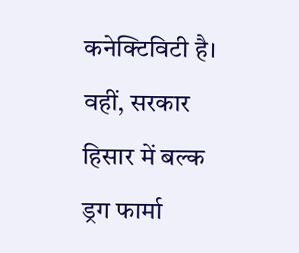कनेक्टिविटी है। वहीं, सरकार हिसार में बल्क ड्रग फार्मा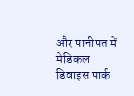और पानीपत में मेडिकल डिवाइस पार्क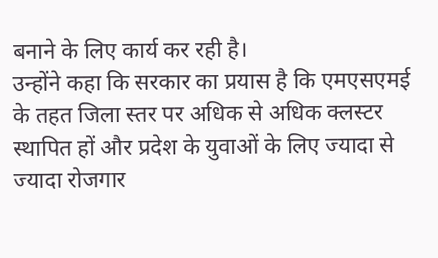बनाने के लिए कार्य कर रही है।
उन्होंने कहा कि सरकार का प्रयास है कि एमएसएमई के तहत जिला स्तर पर अधिक से अधिक क्लस्टर स्थापित हों और प्रदेश के युवाओं के लिए ज्यादा से ज्यादा रोजगार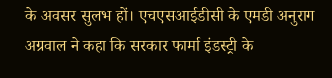के अवसर सुलभ हों। एचएसआईडीसी के एमडी अनुराग अग्रवाल ने कहा कि सरकार फार्मा इंडस्ट्री के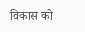विकास को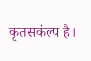कृतसकंल्प है।